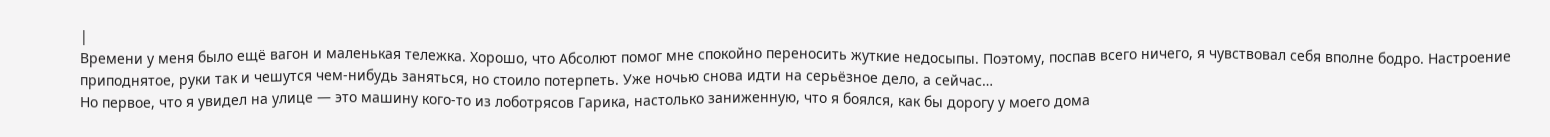|
Времени у меня было ещё вагон и маленькая тележка. Хорошо, что Абсолют помог мне спокойно переносить жуткие недосыпы. Поэтому, поспав всего ничего, я чувствовал себя вполне бодро. Настроение приподнятое, руки так и чешутся чем-нибудь заняться, но стоило потерпеть. Уже ночью снова идти на серьёзное дело, а сейчас…
Но первое, что я увидел на улице — это машину кого-то из лоботрясов Гарика, настолько заниженную, что я боялся, как бы дорогу у моего дома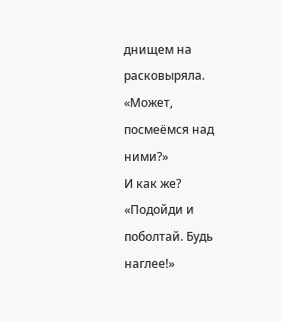днищем на расковыряла.
«Может, посмеёмся над ними?»
И как же?
«Подойди и поболтай. Будь наглее!»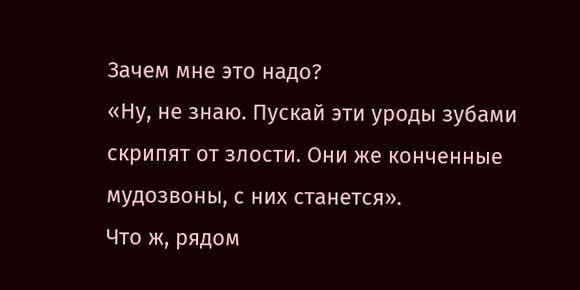Зачем мне это надо?
«Ну, не знаю. Пускай эти уроды зубами скрипят от злости. Они же конченные мудозвоны, с них станется».
Что ж, рядом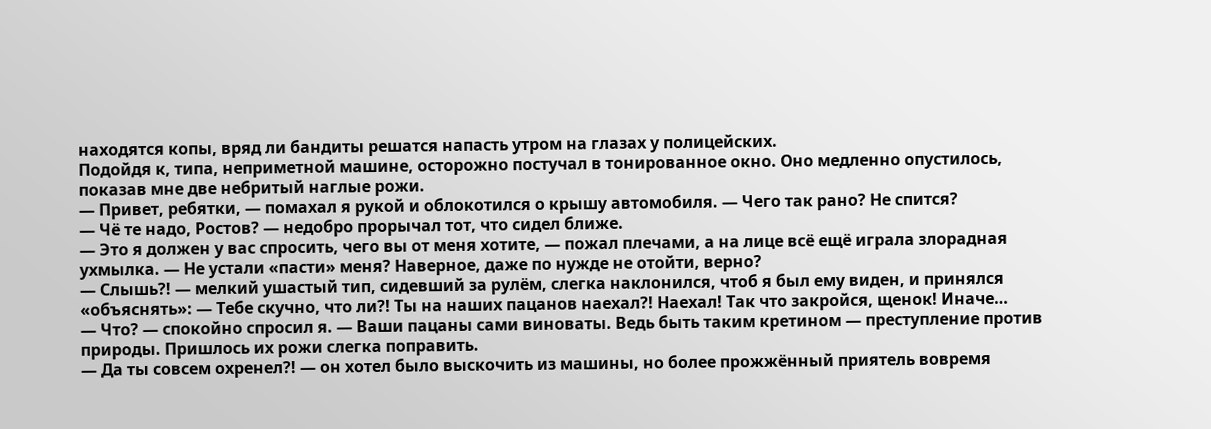находятся копы, вряд ли бандиты решатся напасть утром на глазах у полицейских.
Подойдя к, типа, неприметной машине, осторожно постучал в тонированное окно. Оно медленно опустилось, показав мне две небритый наглые рожи.
— Привет, ребятки, — помахал я рукой и облокотился о крышу автомобиля. — Чего так рано? Не спится?
— Чё те надо, Ростов? — недобро прорычал тот, что сидел ближе.
— Это я должен у вас спросить, чего вы от меня хотите, — пожал плечами, а на лице всё ещё играла злорадная ухмылка. — Не устали «пасти» меня? Наверное, даже по нужде не отойти, верно?
— Слышь?! — мелкий ушастый тип, сидевший за рулём, слегка наклонился, чтоб я был ему виден, и принялся «объяснять»: — Тебе скучно, что ли?! Ты на наших пацанов наехал?! Наехал! Так что закройся, щенок! Иначе…
— Что? — спокойно спросил я. — Ваши пацаны сами виноваты. Ведь быть таким кретином — преступление против природы. Пришлось их рожи слегка поправить.
— Да ты совсем охренел?! — он хотел было выскочить из машины, но более прожжённый приятель вовремя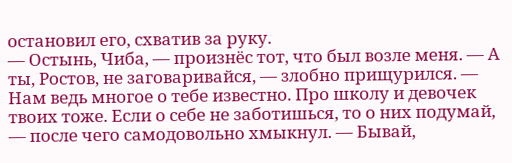остановил его, схватив за руку.
— Остынь, Чиба, — произнёс тот, что был возле меня. — А ты, Ростов, не заговаривайся, — злобно прищурился. — Нам ведь многое о тебе известно. Про школу и девочек твоих тоже. Если о себе не заботишься, то о них подумай, — после чего самодовольно хмыкнул. — Бывай,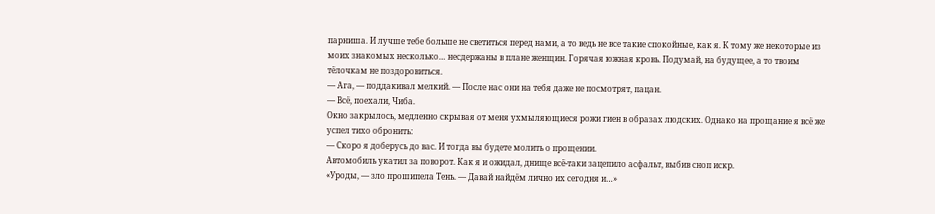парниша. И лучше тебе больше не светиться перед нами, а то ведь не все такие спокойные, как я. К тому же некоторые из моих знакомых несколько… несдержаны в плане женщин. Горячая южная кровь. Подумай, на будущее, а то твоим тёлочкам не поздоровиться.
— Ага, — поддакивал мелкий. — После нас они на тебя даже не посмотрят, пацан.
— Всё, поехали, Чиба.
Окно закрылось, медленно скрывая от меня ухмыляющиеся рожи гиен в образах людских. Однако на прощание я всё же успел тихо обронить:
— Скоро я доберусь до вас. И тогда вы будете молить о прощении.
Автомобиль укатил за поворот. Как я и ожидал, днище всё-таки зацепило асфальт, выбив сноп искр.
«Уроды, — зло прошипела Тень. — Давай найдём лично их сегодня и…»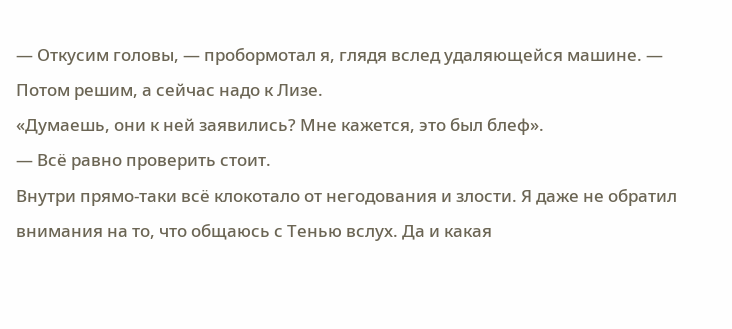— Откусим головы, — пробормотал я, глядя вслед удаляющейся машине. — Потом решим, а сейчас надо к Лизе.
«Думаешь, они к ней заявились? Мне кажется, это был блеф».
— Всё равно проверить стоит.
Внутри прямо-таки всё клокотало от негодования и злости. Я даже не обратил внимания на то, что общаюсь с Тенью вслух. Да и какая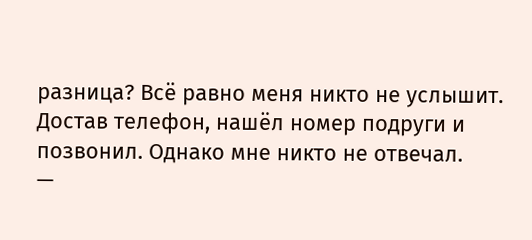разница? Всё равно меня никто не услышит.
Достав телефон, нашёл номер подруги и позвонил. Однако мне никто не отвечал.
—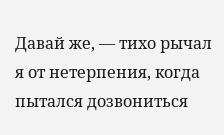Давай же, — тихо рычал я от нетерпения, когда пытался дозвониться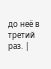до неё в третий раз. |